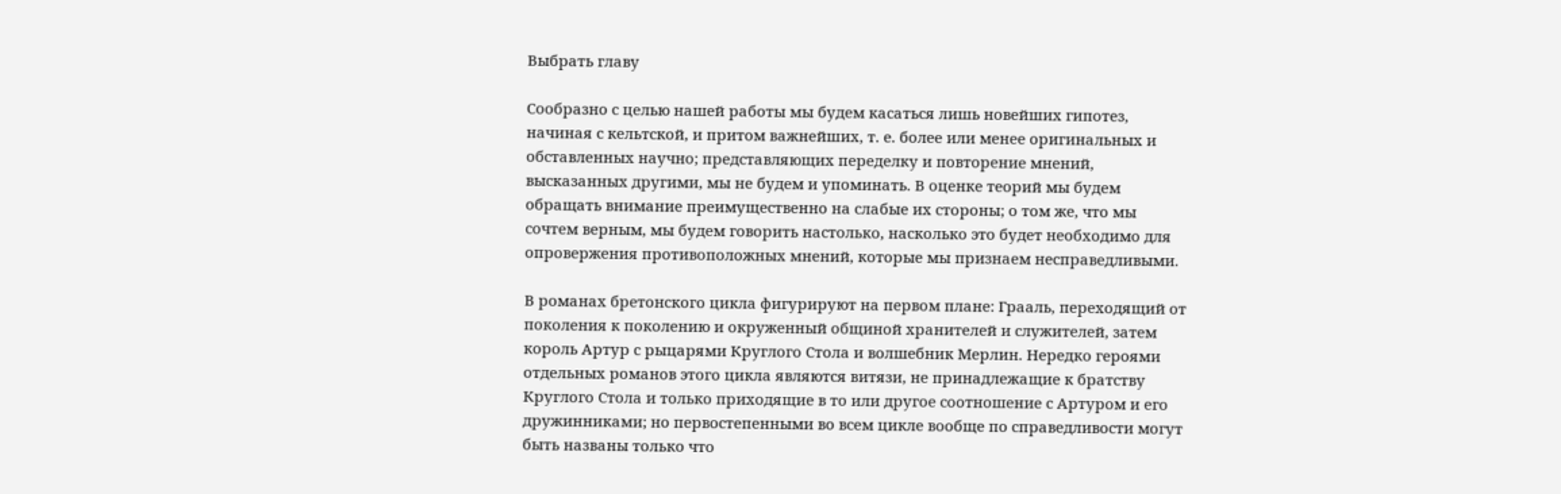Выбрать главу

Сообразно с целью нашей работы мы будем касаться лишь новейших гипотез, начиная с кельтской, и притом важнейших, т. е. более или менее оригинальных и обставленных научно; представляющих переделку и повторение мнений, высказанных другими, мы не будем и упоминать. В оценке теорий мы будем обращать внимание преимущественно на слабые их стороны; о том же, что мы сочтем верным, мы будем говорить настолько, насколько это будет необходимо для опровержения противоположных мнений, которые мы признаем несправедливыми.

В романах бретонского цикла фигурируют на первом плане: Грааль, переходящий от поколения к поколению и окруженный общиной хранителей и служителей, затем король Артур с рыцарями Круглого Стола и волшебник Мерлин. Нередко героями отдельных романов этого цикла являются витязи, не принадлежащие к братству Круглого Стола и только приходящие в то или другое соотношение с Артуром и его дружинниками; но первостепенными во всем цикле вообще по справедливости могут быть названы только что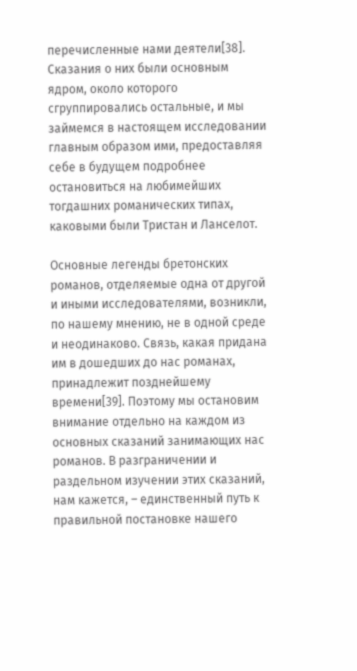перечисленные нами деятели[38]. Сказания о них были основным ядром, около которого сгруппировались остальные, и мы займемся в настоящем исследовании главным образом ими, предоставляя себе в будущем подробнее остановиться на любимейших тогдашних романических типах, каковыми были Тристан и Ланселот.

Основные легенды бретонских романов, отделяемые одна от другой и иными исследователями, возникли, по нашему мнению, не в одной среде и неодинаково. Связь, какая придана им в дошедших до нас романах, принадлежит позднейшему времени[39]. Поэтому мы остановим внимание отдельно на каждом из основных сказаний занимающих нас романов. В разграничении и раздельном изучении этих сказаний, нам кажется, – единственный путь к правильной постановке нашего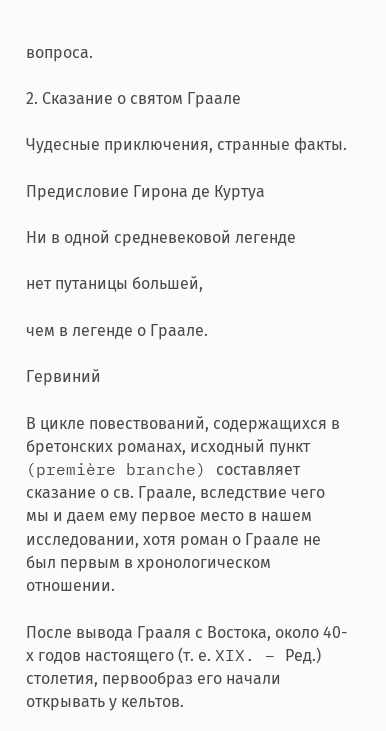вопроса.

2. Сказание о святом Граале

Чудесные приключения, странные факты.

Предисловие Гирона де Куртуа

Ни в одной средневековой легенде

нет путаницы большей,

чем в легенде о Граале.

Гервиний

В цикле повествований, содержащихся в бретонских романах, исходный пункт (première branche) составляет сказание о св. Граале, вследствие чего мы и даем ему первое место в нашем исследовании, хотя роман о Граале не был первым в хронологическом отношении.

После вывода Грааля с Востока, около 40-х годов настоящего (т. е. XIX. – Ред.) столетия, первообраз его начали открывать у кельтов.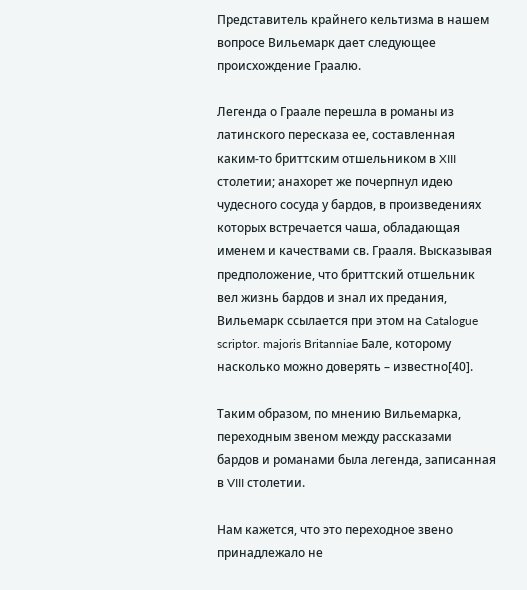Представитель крайнего кельтизма в нашем вопросе Вильемарк дает следующее происхождение Граалю.

Легенда о Граале перешла в романы из латинского пересказа ее, составленная каким-то бриттским отшельником в XIII столетии; анахорет же почерпнул идею чудесного сосуда у бардов, в произведениях которых встречается чаша, обладающая именем и качествами св. Грааля. Высказывая предположение, что бриттский отшельник вел жизнь бардов и знал их предания, Вильемарк ссылается при этом на Catalogue scriptor. majoris Britanniae Бале, которому насколько можно доверять – известно[40].

Таким образом, по мнению Вильемарка, переходным звеном между рассказами бардов и романами была легенда, записанная в VIII столетии.

Нам кажется, что это переходное звено принадлежало не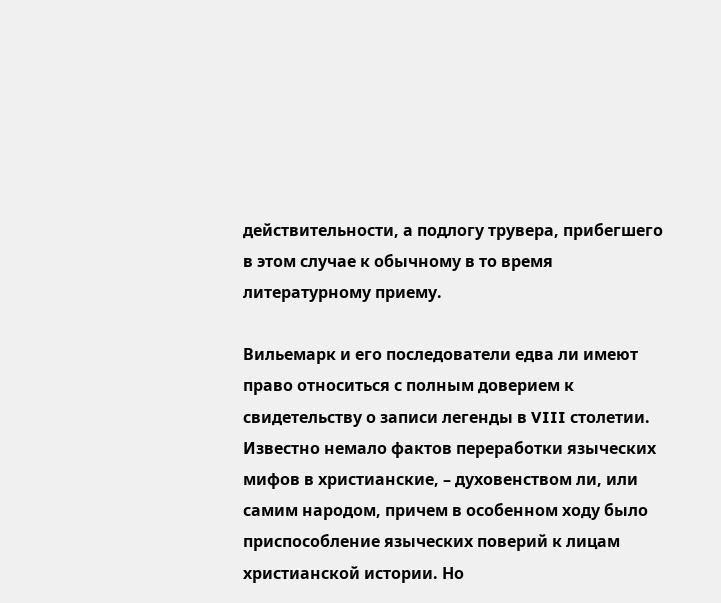действительности, а подлогу трувера, прибегшего в этом случае к обычному в то время литературному приему.

Вильемарк и его последователи едва ли имеют право относиться с полным доверием к свидетельству о записи легенды в VIII столетии. Известно немало фактов переработки языческих мифов в христианские, – духовенством ли, или самим народом, причем в особенном ходу было приспособление языческих поверий к лицам христианской истории. Но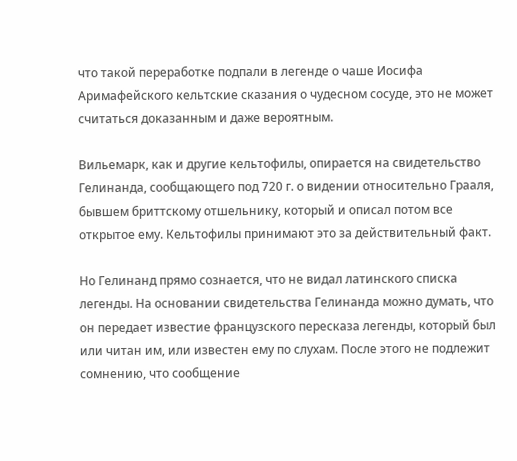что такой переработке подпали в легенде о чаше Иосифа Аримафейского кельтские сказания о чудесном сосуде, это не может считаться доказанным и даже вероятным.

Вильемарк, как и другие кельтофилы, опирается на свидетельство Гелинанда, сообщающего под 720 г. о видении относительно Грааля, бывшем бриттскому отшельнику, который и описал потом все открытое ему. Кельтофилы принимают это за действительный факт.

Но Гелинанд прямо сознается, что не видал латинского списка легенды. На основании свидетельства Гелинанда можно думать, что он передает известие французского пересказа легенды, который был или читан им, или известен ему по слухам. После этого не подлежит сомнению, что сообщение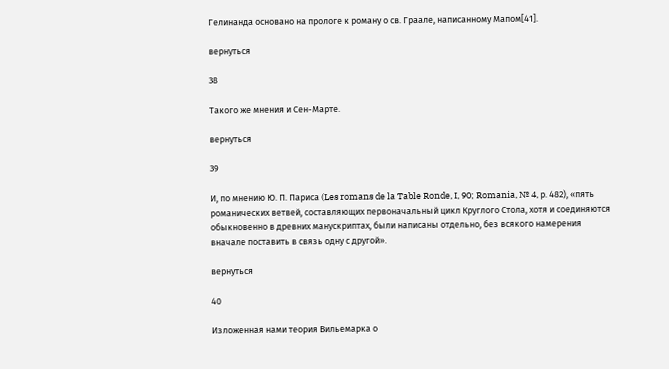Гелинанда основано на прологе к роману о св. Граале, написанному Мапом[41].

вернуться

38

Такого же мнения и Сен-Марте.

вернуться

39

И, по мнению Ю. П. Париса (Les romans de la Table Ronde, I, 90; Romania, № 4, р. 482), «пять романических ветвей, составляющих первоначальный цикл Круглого Стола, хотя и соединяются обыкновенно в древних манускриптах, были написаны отдельно, без всякого намерения вначале поставить в связь одну с другой».

вернуться

40

Изложенная нами теория Вильемарка о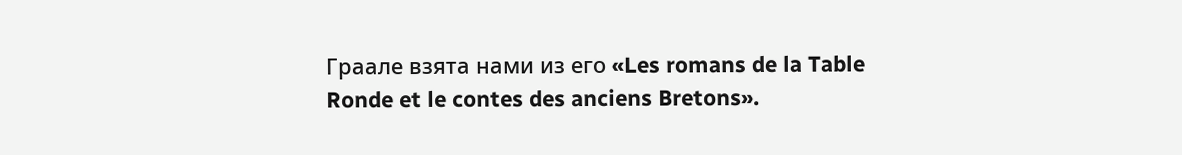Граале взята нами из его «Les romans de la Table Ronde et le contes des anciens Bretons».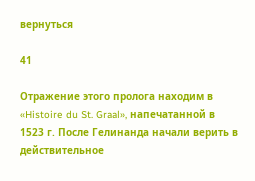вернуться

41

Отражение этого пролога находим в «Histoire du St. Graal», напечатанной в 1523 г. После Гелинанда начали верить в действительное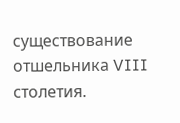существование отшельника VIII столетия.